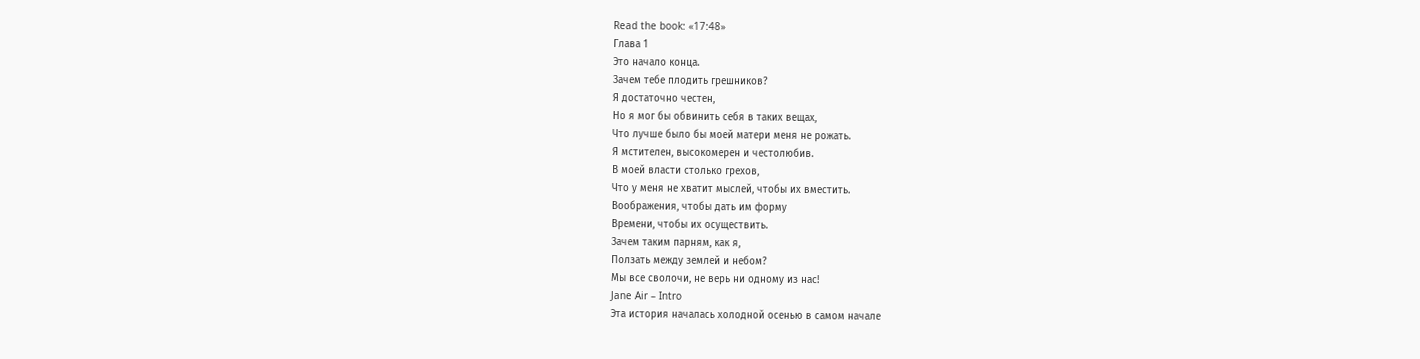Read the book: «17:48»
Глава 1
Это начало конца.
Зачем тебе плодить грешников?
Я достаточно честен,
Но я мог бы обвинить себя в таких вещах,
Что лучше было бы моей матери меня не рожать.
Я мстителен, высокомерен и честолюбив.
В моей власти столько грехов,
Что у меня не хватит мыслей, чтобы их вместить.
Воображения, чтобы дать им форму
Времени, чтобы их осуществить.
Зачем таким парням, как я,
Ползать между землей и небом?
Мы все сволочи, не верь ни одному из нас!
Jane Air – Intro
Эта история началась холодной осенью в самом начале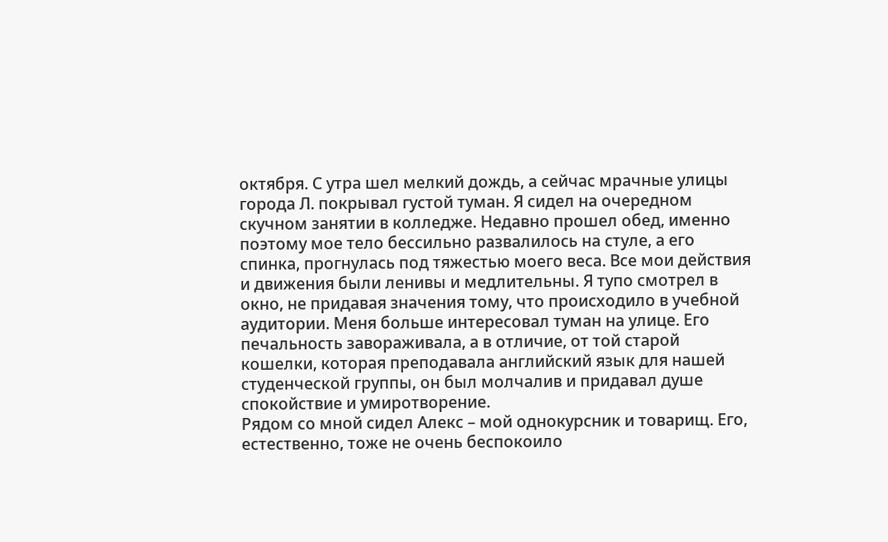октября. С утра шел мелкий дождь, а сейчас мрачные улицы города Л. покрывал густой туман. Я сидел на очередном скучном занятии в колледже. Недавно прошел обед, именно поэтому мое тело бессильно развалилось на стуле, а его спинка, прогнулась под тяжестью моего веса. Все мои действия и движения были ленивы и медлительны. Я тупо смотрел в окно, не придавая значения тому, что происходило в учебной аудитории. Меня больше интересовал туман на улице. Его печальность завораживала, а в отличие, от той старой кошелки, которая преподавала английский язык для нашей студенческой группы, он был молчалив и придавал душе спокойствие и умиротворение.
Рядом со мной сидел Алекс – мой однокурсник и товарищ. Его, естественно, тоже не очень беспокоило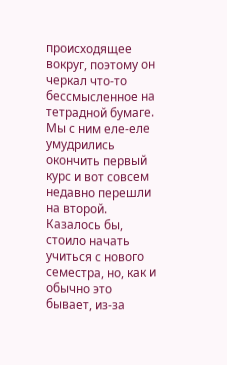происходящее вокруг, поэтому он черкал что-то бессмысленное на тетрадной бумаге. Мы с ним еле-еле умудрились окончить первый курс и вот совсем недавно перешли на второй. Казалось бы, стоило начать учиться с нового семестра, но, как и обычно это бывает, из-за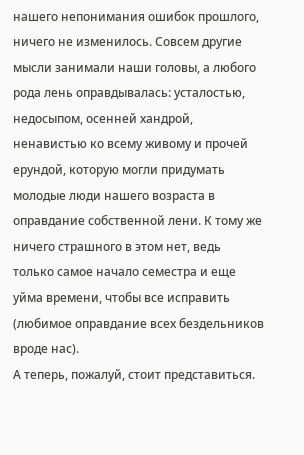нашего непонимания ошибок прошлого, ничего не изменилось. Совсем другие мысли занимали наши головы, а любого рода лень оправдывалась: усталостью, недосыпом, осенней хандрой, ненавистью ко всему живому и прочей ерундой, которую могли придумать молодые люди нашего возраста в оправдание собственной лени. К тому же ничего страшного в этом нет, ведь только самое начало семестра и еще уйма времени, чтобы все исправить (любимое оправдание всех бездельников вроде нас).
А теперь, пожалуй, стоит представиться.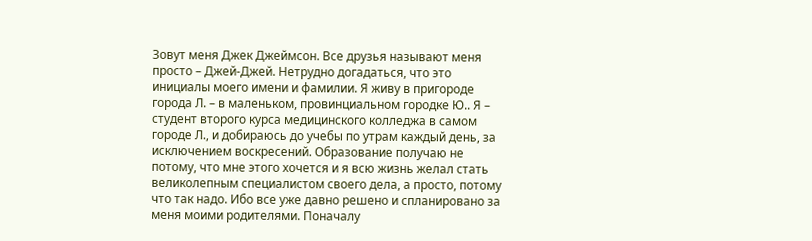Зовут меня Джек Джеймсон. Все друзья называют меня просто – Джей-Джей. Нетрудно догадаться, что это инициалы моего имени и фамилии. Я живу в пригороде города Л. – в маленьком, провинциальном городке Ю.. Я – студент второго курса медицинского колледжа в самом городе Л., и добираюсь до учебы по утрам каждый день, за исключением воскресений. Образование получаю не потому, что мне этого хочется и я всю жизнь желал стать великолепным специалистом своего дела, а просто, потому что так надо. Ибо все уже давно решено и спланировано за меня моими родителями. Поначалу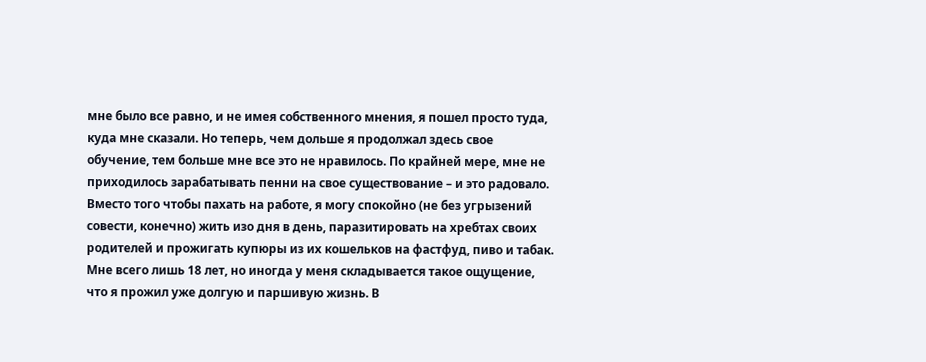мне было все равно, и не имея собственного мнения, я пошел просто туда, куда мне сказали. Но теперь, чем дольше я продолжал здесь свое обучение, тем больше мне все это не нравилось. По крайней мере, мне не приходилось зарабатывать пенни на свое существование – и это радовало. Вместо того чтобы пахать на работе, я могу спокойно (не без угрызений совести, конечно) жить изо дня в день, паразитировать на хребтах своих родителей и прожигать купюры из их кошельков на фастфуд, пиво и табак. Мне всего лишь 18 лет, но иногда у меня складывается такое ощущение, что я прожил уже долгую и паршивую жизнь. В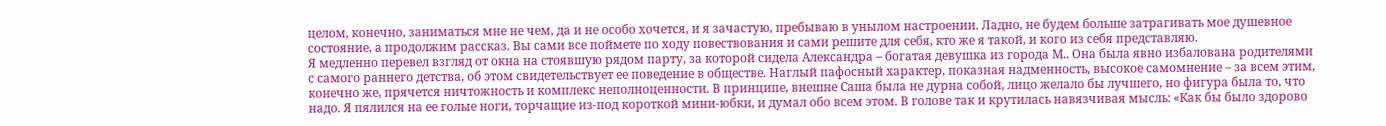целом, конечно, заниматься мне не чем, да и не особо хочется, и я зачастую, пребываю в унылом настроении. Ладно, не будем больше затрагивать мое душевное состояние, а продолжим рассказ. Вы сами все поймете по ходу повествования и сами решите для себя, кто же я такой, и кого из себя представляю.
Я медленно перевел взгляд от окна на стоявшую рядом парту, за которой сидела Александра – богатая девушка из города М.. Она была явно избалована родителями с самого раннего детства, об этом свидетельствует ее поведение в обществе. Наглый пафосный характер, показная надменность, высокое самомнение – за всем этим, конечно же, прячется ничтожность и комплекс неполноценности. В принципе, внешне Саша была не дурна собой, лицо желало бы лучшего, но фигура была то, что надо. Я пялился на ее голые ноги, торчащие из-под короткой мини-юбки, и думал обо всем этом. В голове так и крутилась навязчивая мысль: «Как бы было здорово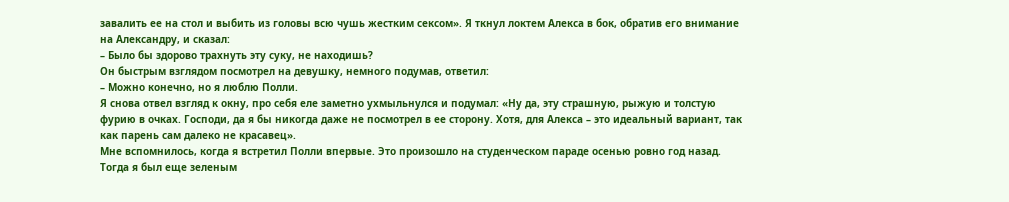завалить ее на стол и выбить из головы всю чушь жестким сексом». Я ткнул локтем Алекса в бок, обратив его внимание на Александру, и сказал:
– Было бы здорово трахнуть эту суку, не находишь?
Он быстрым взглядом посмотрел на девушку, немного подумав, ответил:
– Можно конечно, но я люблю Полли.
Я снова отвел взгляд к окну, про себя еле заметно ухмыльнулся и подумал: «Ну да, эту страшную, рыжую и толстую фурию в очках. Господи, да я бы никогда даже не посмотрел в ее сторону. Хотя, для Алекса – это идеальный вариант, так как парень сам далеко не красавец».
Мне вспомнилось, когда я встретил Полли впервые. Это произошло на студенческом параде осенью ровно год назад. Тогда я был еще зеленым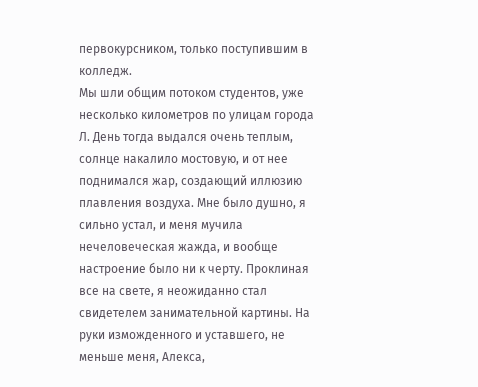первокурсником, только поступившим в колледж.
Мы шли общим потоком студентов, уже несколько километров по улицам города Л. День тогда выдался очень теплым, солнце накалило мостовую, и от нее поднимался жар, создающий иллюзию плавления воздуха. Мне было душно, я сильно устал, и меня мучила нечеловеческая жажда, и вообще настроение было ни к черту. Проклиная все на свете, я неожиданно стал свидетелем занимательной картины. На руки изможденного и уставшего, не меньше меня, Алекса,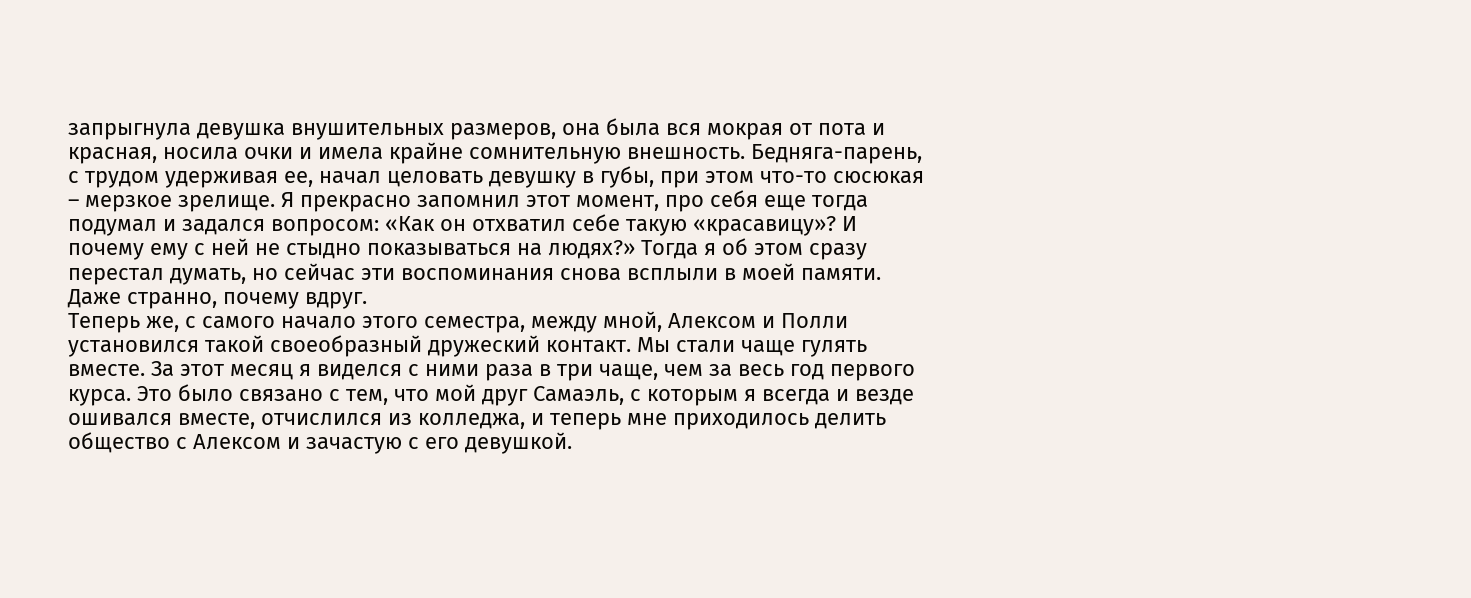запрыгнула девушка внушительных размеров, она была вся мокрая от пота и красная, носила очки и имела крайне сомнительную внешность. Бедняга-парень, с трудом удерживая ее, начал целовать девушку в губы, при этом что-то сюсюкая – мерзкое зрелище. Я прекрасно запомнил этот момент, про себя еще тогда подумал и задался вопросом: «Как он отхватил себе такую «красавицу»? И почему ему с ней не стыдно показываться на людях?» Тогда я об этом сразу перестал думать, но сейчас эти воспоминания снова всплыли в моей памяти. Даже странно, почему вдруг.
Теперь же, с самого начало этого семестра, между мной, Алексом и Полли установился такой своеобразный дружеский контакт. Мы стали чаще гулять вместе. За этот месяц я виделся с ними раза в три чаще, чем за весь год первого курса. Это было связано с тем, что мой друг Самаэль, с которым я всегда и везде ошивался вместе, отчислился из колледжа, и теперь мне приходилось делить общество с Алексом и зачастую с его девушкой.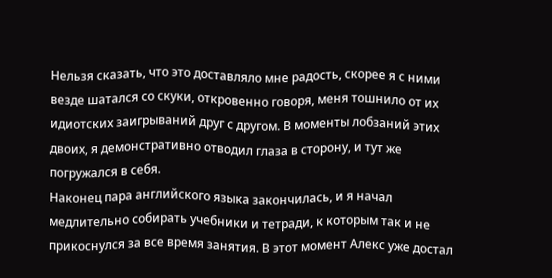Нельзя сказать, что это доставляло мне радость, скорее я с ними везде шатался со скуки, откровенно говоря, меня тошнило от их идиотских заигрываний друг с другом. В моменты лобзаний этих двоих, я демонстративно отводил глаза в сторону, и тут же погружался в себя.
Наконец пара английского языка закончилась, и я начал медлительно собирать учебники и тетради, к которым так и не прикоснулся за все время занятия. В этот момент Алекс уже достал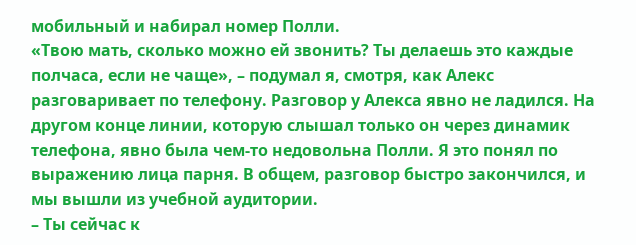мобильный и набирал номер Полли.
«Твою мать, сколько можно ей звонить? Ты делаешь это каждые полчаса, если не чаще», – подумал я, смотря, как Алекс разговаривает по телефону. Разговор у Алекса явно не ладился. На другом конце линии, которую слышал только он через динамик телефона, явно была чем-то недовольна Полли. Я это понял по выражению лица парня. В общем, разговор быстро закончился, и мы вышли из учебной аудитории.
– Ты сейчас к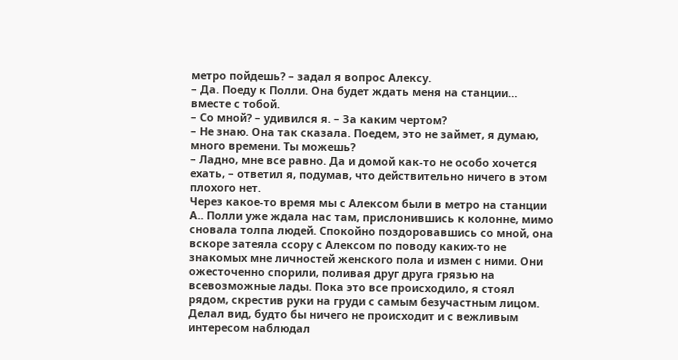метро пойдешь? – задал я вопрос Алексу.
– Да. Поеду к Полли. Она будет ждать меня на станции… вместе с тобой.
– Со мной? – удивился я. – За каким чертом?
– Не знаю. Она так сказала. Поедем, это не займет, я думаю, много времени. Ты можешь?
– Ладно, мне все равно. Да и домой как-то не особо хочется ехать, – ответил я, подумав, что действительно ничего в этом плохого нет.
Через какое-то время мы с Алексом были в метро на станции А.. Полли уже ждала нас там, прислонившись к колонне, мимо сновала толпа людей. Спокойно поздоровавшись со мной, она вскоре затеяла ссору с Алексом по поводу каких-то не знакомых мне личностей женского пола и измен с ними. Они ожесточенно спорили, поливая друг друга грязью на всевозможные лады. Пока это все происходило, я стоял рядом, скрестив руки на груди с самым безучастным лицом. Делал вид, будто бы ничего не происходит и с вежливым интересом наблюдал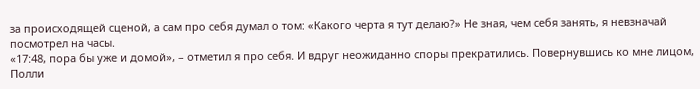за происходящей сценой, а сам про себя думал о том: «Какого черта я тут делаю?» Не зная, чем себя занять, я невзначай посмотрел на часы.
«17:48, пора бы уже и домой», – отметил я про себя. И вдруг неожиданно споры прекратились. Повернувшись ко мне лицом, Полли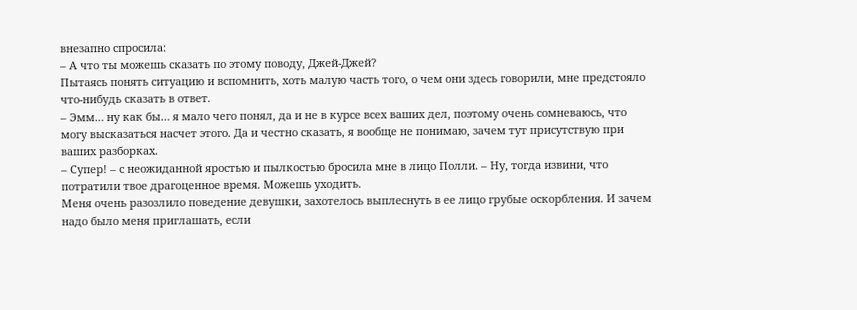внезапно спросила:
– А что ты можешь сказать по этому поводу, Джей-Джей?
Пытаясь понять ситуацию и вспомнить, хоть малую часть того, о чем они здесь говорили, мне предстояло что-нибудь сказать в ответ.
– Эмм… ну как бы… я мало чего понял, да и не в курсе всех ваших дел, поэтому очень сомневаюсь, что могу высказаться насчет этого. Да и честно сказать, я вообще не понимаю, зачем тут присутствую при ваших разборках.
– Супер! – с неожиданной яростью и пылкостью бросила мне в лицо Полли. – Ну, тогда извини, что потратили твое драгоценное время. Можешь уходить.
Меня очень разозлило поведение девушки, захотелось выплеснуть в ее лицо грубые оскорбления. И зачем надо было меня приглашать, если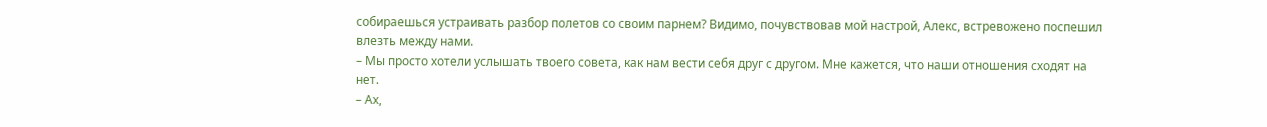собираешься устраивать разбор полетов со своим парнем? Видимо, почувствовав мой настрой, Алекс, встревожено поспешил влезть между нами.
– Мы просто хотели услышать твоего совета, как нам вести себя друг с другом. Мне кажется, что наши отношения сходят на нет.
– Ах,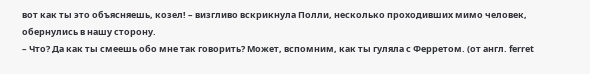вот как ты это объясняешь, козел! – визгливо вскрикнула Полли, несколько проходивших мимо человек, обернулись в нашу сторону.
– Что? Да как ты смеешь обо мне так говорить? Может, вспомним, как ты гуляла с Ферретом. (от англ. ferret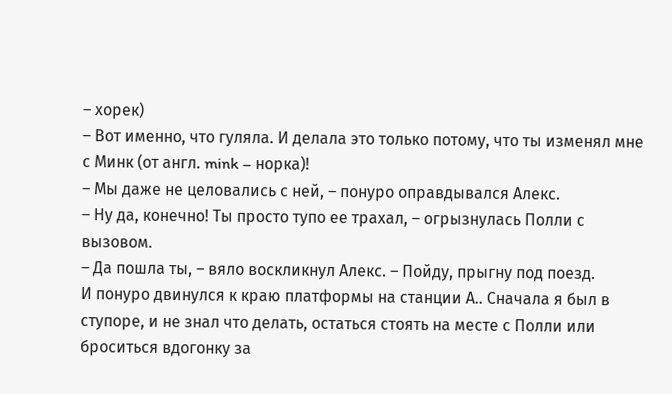– хорек)
– Вот именно, что гуляла. И делала это только потому, что ты изменял мне с Минк (от англ. mink – норка)!
– Мы даже не целовались с ней, – понуро оправдывался Алекс.
– Ну да, конечно! Ты просто тупо ее трахал, – огрызнулась Полли с вызовом.
– Да пошла ты, – вяло воскликнул Алекс. – Пойду, прыгну под поезд.
И понуро двинулся к краю платформы на станции А.. Сначала я был в ступоре, и не знал что делать, остаться стоять на месте с Полли или броситься вдогонку за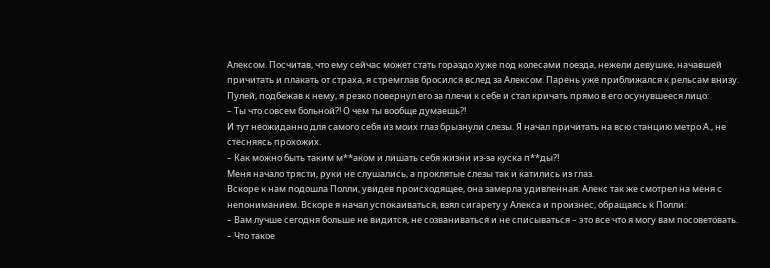Алексом. Посчитав, что ему сейчас может стать гораздо хуже под колесами поезда, нежели девушке, начавшей причитать и плакать от страха, я стремглав бросился вслед за Алексом. Парень уже приближался к рельсам внизу. Пулей, подбежав к нему, я резко повернул его за плечи к себе и стал кричать прямо в его осунувшееся лицо:
– Ты что совсем больной?! О чем ты вообще думаешь?!
И тут неожиданно для самого себя из моих глаз брызнули слезы. Я начал причитать на всю станцию метро А., не стесняясь прохожих.
– Как можно быть таким м**аком и лишать себя жизни из-за куска п**ды?!
Меня начало трясти, руки не слушались, а проклятые слезы так и катились из глаз.
Вскоре к нам подошла Полли, увидев происходящее, она замерла удивленная. Алекс так же смотрел на меня с непониманием. Вскоре я начал успокаиваться, взял сигарету у Алекса и произнес, обращаясь к Полли:
– Вам лучше сегодня больше не видится, не созваниваться и не списываться – это все что я могу вам посоветовать.
– Что такое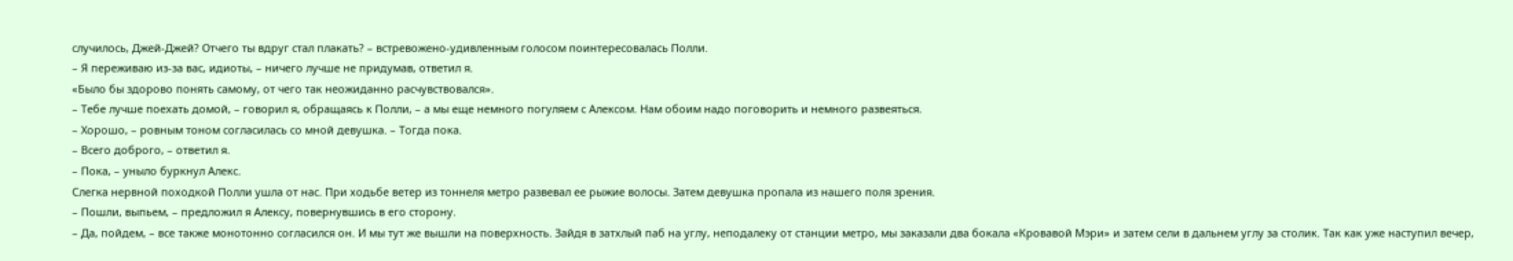случилось, Джей-Джей? Отчего ты вдруг стал плакать? – встревожено-удивленным голосом поинтересовалась Полли.
– Я переживаю из-за вас, идиоты, – ничего лучше не придумав, ответил я.
«Было бы здорово понять самому, от чего так неожиданно расчувствовался».
– Тебе лучше поехать домой, – говорил я, обращаясь к Полли, – а мы еще немного погуляем с Алексом. Нам обоим надо поговорить и немного развеяться.
– Хорошо, – ровным тоном согласилась со мной девушка. – Тогда пока.
– Всего доброго, – ответил я.
– Пока, – уныло буркнул Алекс.
Слегка нервной походкой Полли ушла от нас. При ходьбе ветер из тоннеля метро развевал ее рыжие волосы. Затем девушка пропала из нашего поля зрения.
– Пошли, выпьем, – предложил я Алексу, повернувшись в его сторону.
– Да, пойдем, – все также монотонно согласился он. И мы тут же вышли на поверхность. Зайдя в затхлый паб на углу, неподалеку от станции метро, мы заказали два бокала «Кровавой Мэри» и затем сели в дальнем углу за столик. Так как уже наступил вечер,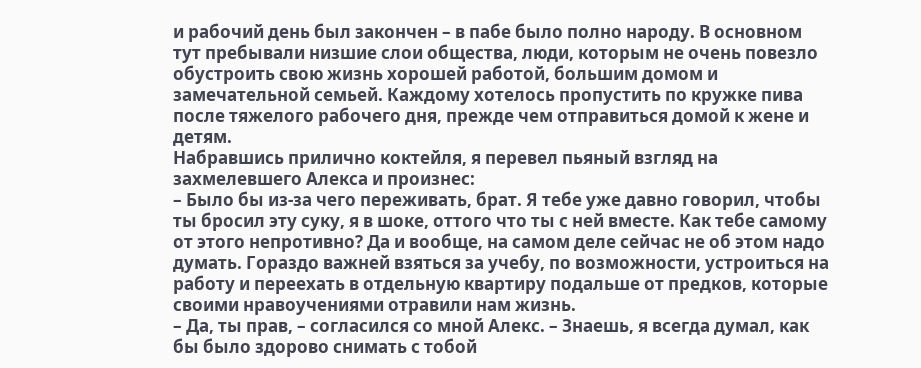и рабочий день был закончен – в пабе было полно народу. В основном тут пребывали низшие слои общества, люди, которым не очень повезло обустроить свою жизнь хорошей работой, большим домом и замечательной семьей. Каждому хотелось пропустить по кружке пива после тяжелого рабочего дня, прежде чем отправиться домой к жене и детям.
Набравшись прилично коктейля, я перевел пьяный взгляд на захмелевшего Алекса и произнес:
– Было бы из-за чего переживать, брат. Я тебе уже давно говорил, чтобы ты бросил эту суку, я в шоке, оттого что ты с ней вместе. Как тебе самому от этого непротивно? Да и вообще, на самом деле сейчас не об этом надо думать. Гораздо важней взяться за учебу, по возможности, устроиться на работу и переехать в отдельную квартиру подальше от предков, которые своими нравоучениями отравили нам жизнь.
– Да, ты прав, – согласился со мной Алекс. – Знаешь, я всегда думал, как бы было здорово снимать с тобой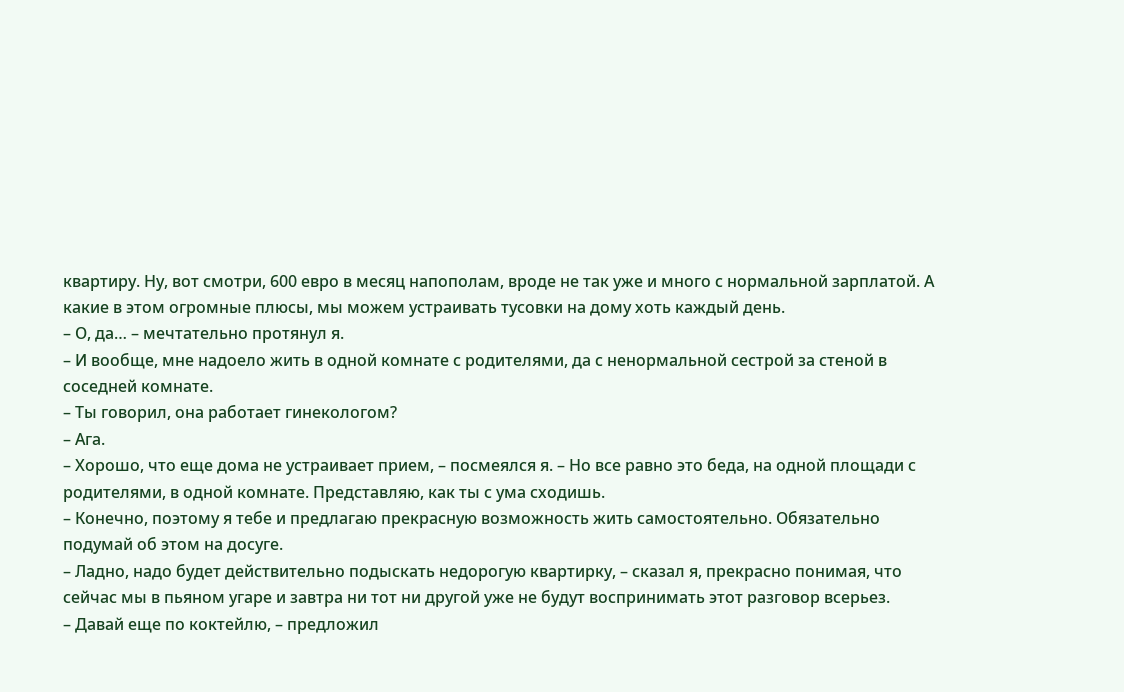квартиру. Ну, вот смотри, 600 евро в месяц напополам, вроде не так уже и много с нормальной зарплатой. А какие в этом огромные плюсы, мы можем устраивать тусовки на дому хоть каждый день.
– О, да… – мечтательно протянул я.
– И вообще, мне надоело жить в одной комнате с родителями, да с ненормальной сестрой за стеной в соседней комнате.
– Ты говорил, она работает гинекологом?
– Ага.
– Хорошо, что еще дома не устраивает прием, – посмеялся я. – Но все равно это беда, на одной площади с родителями, в одной комнате. Представляю, как ты с ума сходишь.
– Конечно, поэтому я тебе и предлагаю прекрасную возможность жить самостоятельно. Обязательно подумай об этом на досуге.
– Ладно, надо будет действительно подыскать недорогую квартирку, – сказал я, прекрасно понимая, что сейчас мы в пьяном угаре и завтра ни тот ни другой уже не будут воспринимать этот разговор всерьез.
– Давай еще по коктейлю, – предложил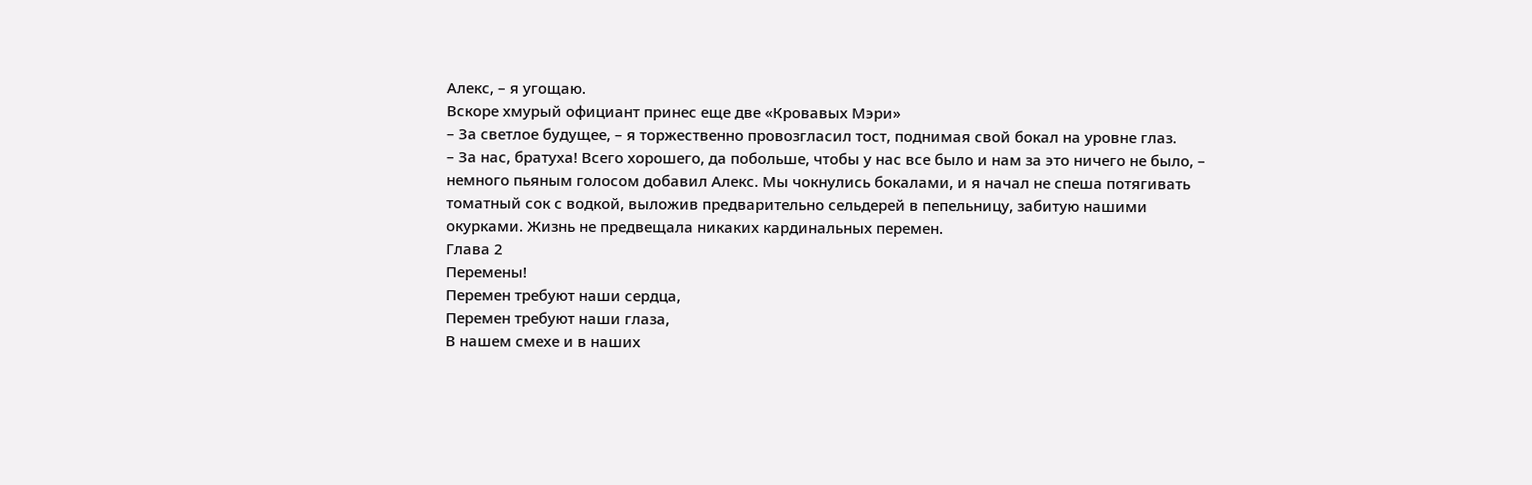Алекс, – я угощаю.
Вскоре хмурый официант принес еще две «Кровавых Мэри»
– За светлое будущее, – я торжественно провозгласил тост, поднимая свой бокал на уровне глаз.
– За нас, братуха! Всего хорошего, да побольше, чтобы у нас все было и нам за это ничего не было, – немного пьяным голосом добавил Алекс. Мы чокнулись бокалами, и я начал не спеша потягивать томатный сок с водкой, выложив предварительно сельдерей в пепельницу, забитую нашими окурками. Жизнь не предвещала никаких кардинальных перемен.
Глава 2
Перемены!
Перемен требуют наши сердца,
Перемен требуют наши глаза,
В нашем смехе и в наших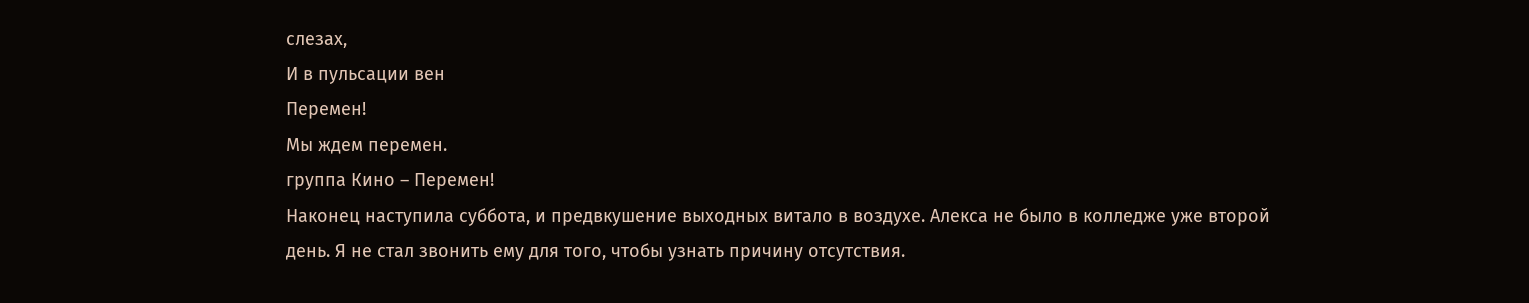слезах,
И в пульсации вен
Перемен!
Мы ждем перемен.
группа Кино – Перемен!
Наконец наступила суббота, и предвкушение выходных витало в воздухе. Алекса не было в колледже уже второй день. Я не стал звонить ему для того, чтобы узнать причину отсутствия.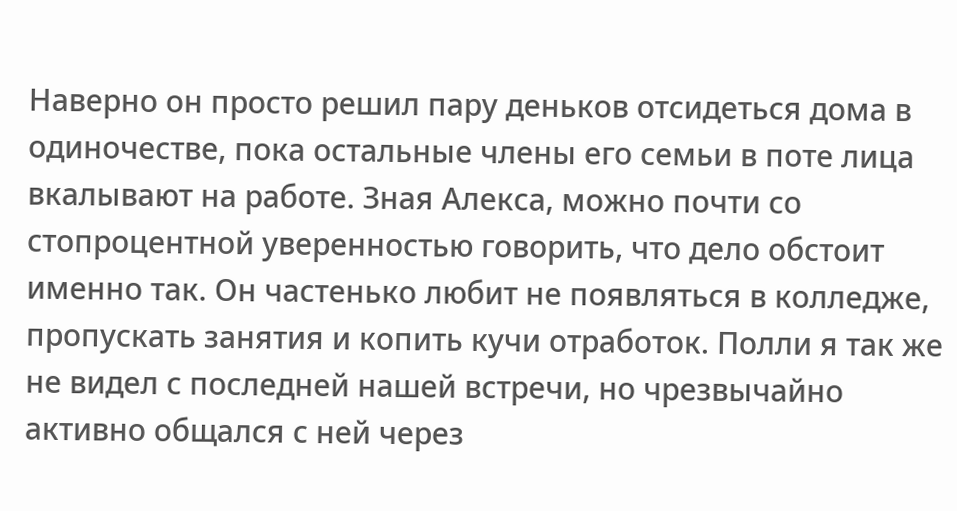Наверно он просто решил пару деньков отсидеться дома в одиночестве, пока остальные члены его семьи в поте лица вкалывают на работе. Зная Алекса, можно почти со стопроцентной уверенностью говорить, что дело обстоит именно так. Он частенько любит не появляться в колледже, пропускать занятия и копить кучи отработок. Полли я так же не видел с последней нашей встречи, но чрезвычайно активно общался с ней через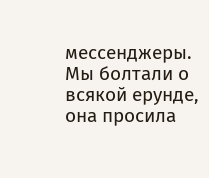мессенджеры. Мы болтали о всякой ерунде, она просила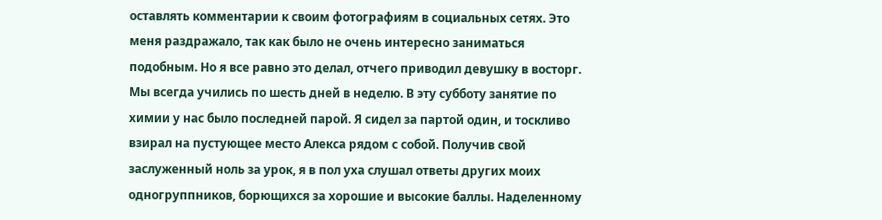оставлять комментарии к своим фотографиям в социальных сетях. Это меня раздражало, так как было не очень интересно заниматься подобным. Но я все равно это делал, отчего приводил девушку в восторг.
Мы всегда учились по шесть дней в неделю. В эту субботу занятие по химии у нас было последней парой. Я сидел за партой один, и тоскливо взирал на пустующее место Алекса рядом с собой. Получив свой заслуженный ноль за урок, я в пол уха слушал ответы других моих одногруппников, борющихся за хорошие и высокие баллы. Наделенному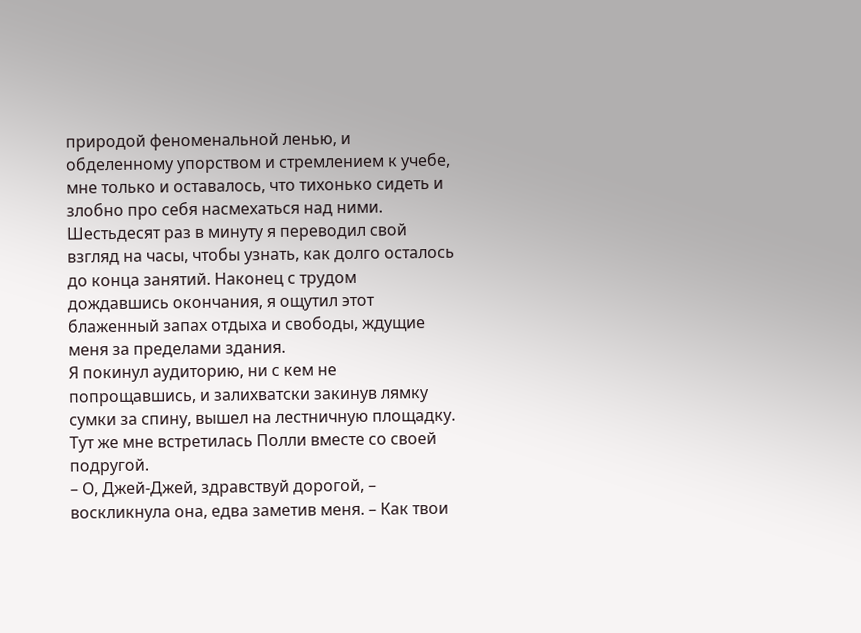природой феноменальной ленью, и обделенному упорством и стремлением к учебе, мне только и оставалось, что тихонько сидеть и злобно про себя насмехаться над ними. Шестьдесят раз в минуту я переводил свой взгляд на часы, чтобы узнать, как долго осталось до конца занятий. Наконец с трудом дождавшись окончания, я ощутил этот блаженный запах отдыха и свободы, ждущие меня за пределами здания.
Я покинул аудиторию, ни с кем не попрощавшись, и залихватски закинув лямку сумки за спину, вышел на лестничную площадку. Тут же мне встретилась Полли вместе со своей подругой.
– О, Джей-Джей, здравствуй дорогой, – воскликнула она, едва заметив меня. – Как твои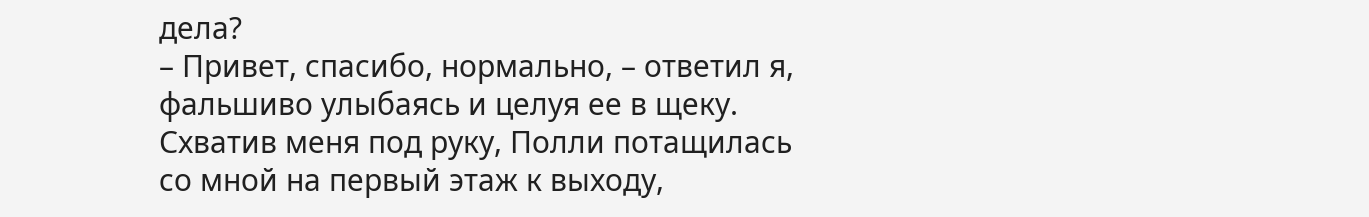дела?
– Привет, спасибо, нормально, – ответил я, фальшиво улыбаясь и целуя ее в щеку.
Схватив меня под руку, Полли потащилась со мной на первый этаж к выходу,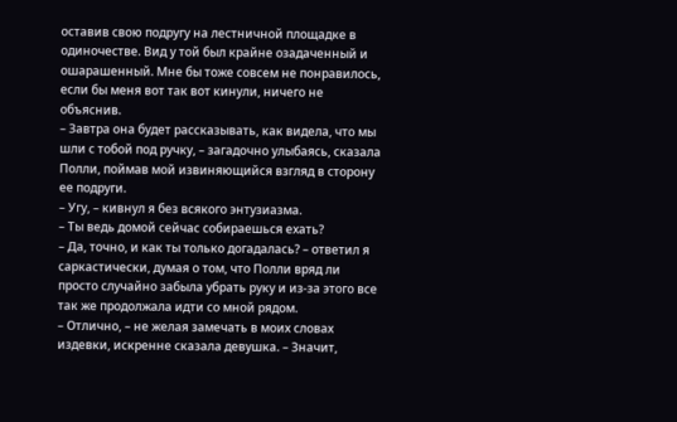оставив свою подругу на лестничной площадке в одиночестве. Вид у той был крайне озадаченный и ошарашенный. Мне бы тоже совсем не понравилось, если бы меня вот так вот кинули, ничего не объяснив.
– Завтра она будет рассказывать, как видела, что мы шли с тобой под ручку, – загадочно улыбаясь, сказала Полли, поймав мой извиняющийся взгляд в сторону ее подруги.
– Угу, – кивнул я без всякого энтузиазма.
– Ты ведь домой сейчас собираешься ехать?
– Да, точно, и как ты только догадалась? – ответил я саркастически, думая о том, что Полли вряд ли просто случайно забыла убрать руку и из-за этого все так же продолжала идти со мной рядом.
– Отлично, – не желая замечать в моих словах издевки, искренне сказала девушка. – Значит,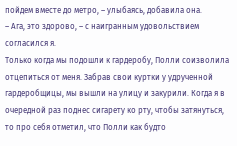пойдем вместе до метро, – улыбаясь, добавила она.
– Ага, это здорово, – с наигранным удовольствием согласился я.
Только когда мы подошли к гардеробу, Полли соизволила отцепиться от меня. Забрав свои куртки у удрученной гардеробщицы, мы вышли на улицу и закурили. Когда я в очередной раз поднес сигарету ко рту, чтобы затянуться, то про себя отметил, что Полли как будто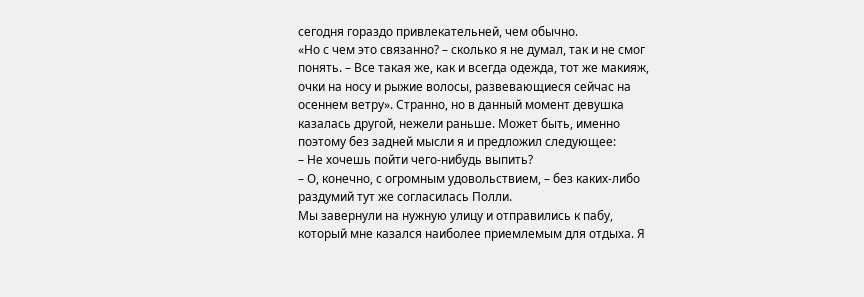сегодня гораздо привлекательней, чем обычно.
«Но с чем это связанно? – сколько я не думал, так и не смог понять. – Все такая же, как и всегда одежда, тот же макияж, очки на носу и рыжие волосы, развевающиеся сейчас на осеннем ветру». Странно, но в данный момент девушка казалась другой, нежели раньше. Может быть, именно поэтому без задней мысли я и предложил следующее:
– Не хочешь пойти чего-нибудь выпить?
– О, конечно, с огромным удовольствием, – без каких-либо раздумий тут же согласилась Полли.
Мы завернули на нужную улицу и отправились к пабу, который мне казался наиболее приемлемым для отдыха. Я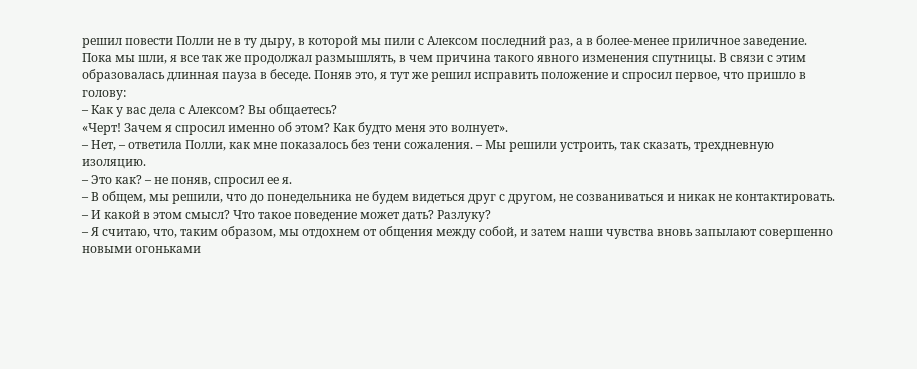решил повести Полли не в ту дыру, в которой мы пили с Алексом последний раз, а в более-менее приличное заведение. Пока мы шли, я все так же продолжал размышлять, в чем причина такого явного изменения спутницы. В связи с этим образовалась длинная пауза в беседе. Поняв это, я тут же решил исправить положение и спросил первое, что пришло в голову:
– Как у вас дела с Алексом? Вы общаетесь?
«Черт! Зачем я спросил именно об этом? Как будто меня это волнует».
– Нет, – ответила Полли, как мне показалось без тени сожаления. – Мы решили устроить, так сказать, трехдневную изоляцию.
– Это как? – не поняв, спросил ее я.
– В общем, мы решили, что до понедельника не будем видеться друг с другом, не созваниваться и никак не контактировать.
– И какой в этом смысл? Что такое поведение может дать? Разлуку?
– Я считаю, что, таким образом, мы отдохнем от общения между собой, и затем наши чувства вновь запылают совершенно новыми огоньками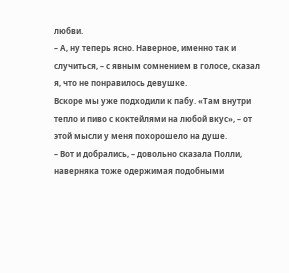любви.
– А, ну теперь ясно. Наверное, именно так и случиться, – с явным сомнением в голосе, сказал я, что не понравилось девушке.
Вскоре мы уже подходили к пабу. «Там внутри тепло и пиво с коктейлями на любой вкус», – от этой мысли у меня похорошело на душе.
– Вот и добрались, – довольно сказала Полли, наверняка тоже одержимая подобными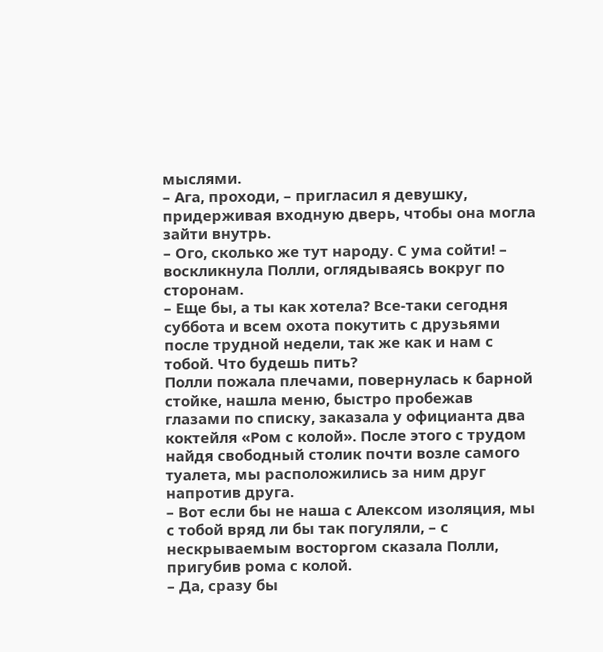мыслями.
– Ага, проходи, – пригласил я девушку, придерживая входную дверь, чтобы она могла зайти внутрь.
– Ого, сколько же тут народу. С ума сойти! – воскликнула Полли, оглядываясь вокруг по сторонам.
– Еще бы, а ты как хотела? Все-таки сегодня суббота и всем охота покутить с друзьями после трудной недели, так же как и нам с тобой. Что будешь пить?
Полли пожала плечами, повернулась к барной стойке, нашла меню, быстро пробежав глазами по списку, заказала у официанта два коктейля «Ром с колой». После этого с трудом найдя свободный столик почти возле самого туалета, мы расположились за ним друг напротив друга.
– Вот если бы не наша с Алексом изоляция, мы с тобой вряд ли бы так погуляли, – с нескрываемым восторгом сказала Полли, пригубив рома с колой.
– Да, сразу бы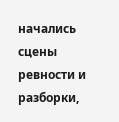начались сцены ревности и разборки,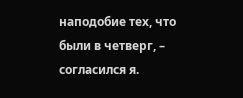наподобие тех, что были в четверг, – согласился я.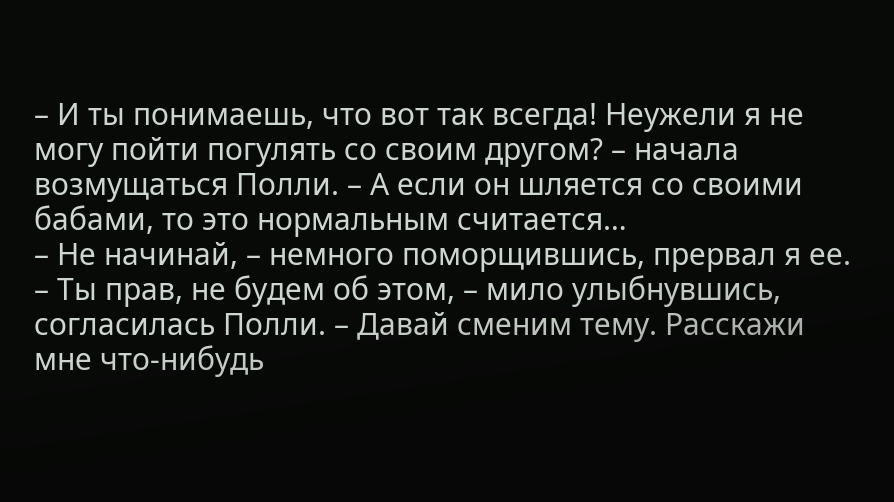– И ты понимаешь, что вот так всегда! Неужели я не могу пойти погулять со своим другом? – начала возмущаться Полли. – А если он шляется со своими бабами, то это нормальным считается…
– Не начинай, – немного поморщившись, прервал я ее.
– Ты прав, не будем об этом, – мило улыбнувшись, согласилась Полли. – Давай сменим тему. Расскажи мне что-нибудь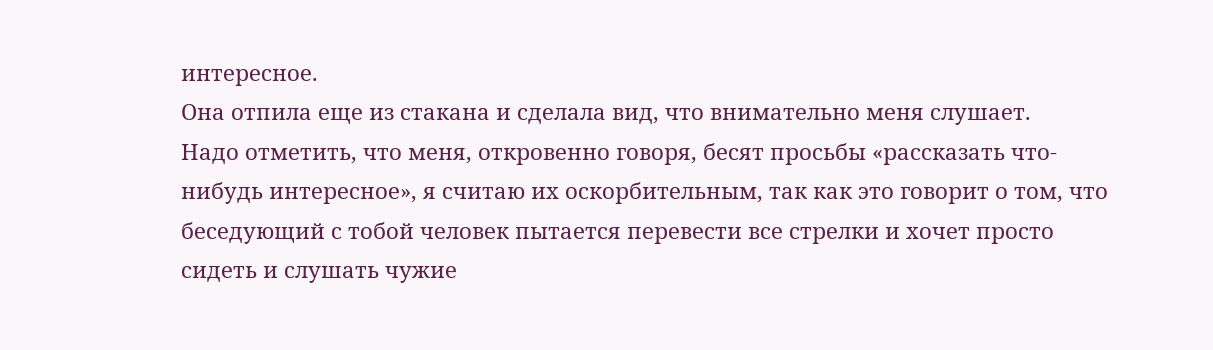интересное.
Она отпила еще из стакана и сделала вид, что внимательно меня слушает.
Надо отметить, что меня, откровенно говоря, бесят просьбы «рассказать что-нибудь интересное», я считаю их оскорбительным, так как это говорит о том, что беседующий с тобой человек пытается перевести все стрелки и хочет просто сидеть и слушать чужие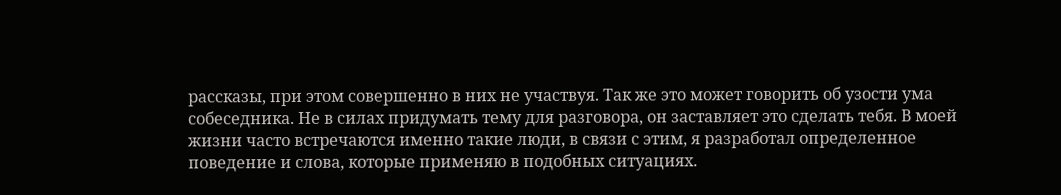рассказы, при этом совершенно в них не участвуя. Так же это может говорить об узости ума собеседника. Не в силах придумать тему для разговора, он заставляет это сделать тебя. В моей жизни часто встречаются именно такие люди, в связи с этим, я разработал определенное поведение и слова, которые применяю в подобных ситуациях.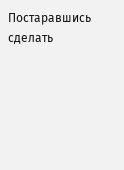Постаравшись сделать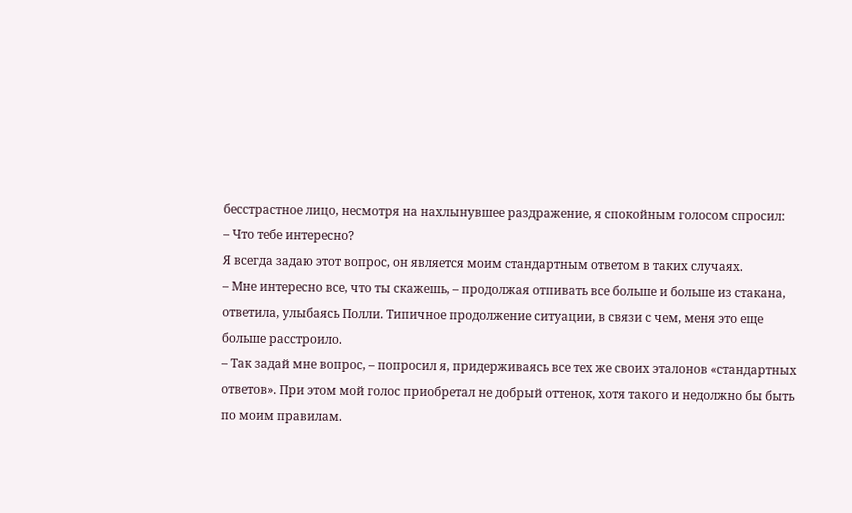бесстрастное лицо, несмотря на нахлынувшее раздражение, я спокойным голосом спросил:
– Что тебе интересно?
Я всегда задаю этот вопрос, он является моим стандартным ответом в таких случаях.
– Мне интересно все, что ты скажешь, – продолжая отпивать все больше и больше из стакана, ответила, улыбаясь Полли. Типичное продолжение ситуации, в связи с чем, меня это еще больше расстроило.
– Так задай мне вопрос, – попросил я, придерживаясь все тех же своих эталонов «стандартных ответов». При этом мой голос приобретал не добрый оттенок, хотя такого и недолжно бы быть по моим правилам.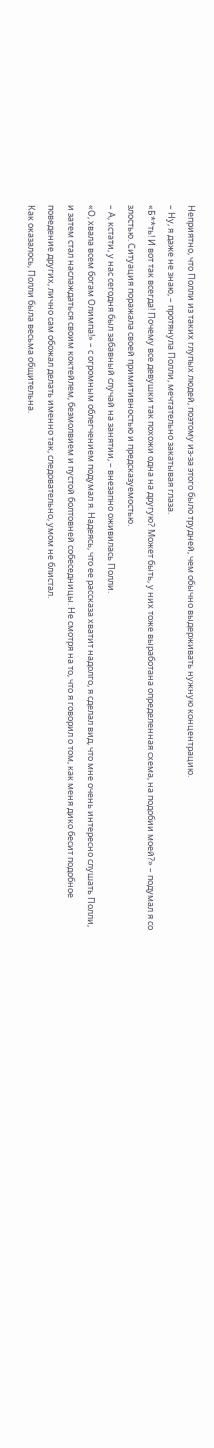Неприятно, что Полли из таких глупых людей, поэтому из-за этого было трудней, чем обычно выдерживать нужную концентрацию.
– Ну, я даже не знаю, – протянула Полли, мечтательно закатывая глаза.
«Б**ть! И вот так всегда! Почему все девушки так похожи одна на другую? Может быть, у них тоже выработана определенная схема, на подобии моей?» – подумал я со злостью. Ситуация поражала своей примитивностью и предсказуемостью.
– А, кстати, у нас сегодня был забавный случай на занятии, – внезапно оживилась Полли.
«О, хвала всем богам Олимпа!» – с огромным облегчением подумал я. Надеясь, что ее рассказа хватит надолго, я сделал вид, что мне очень интересно слушать Полли, и затем стал наслаждаться своим коктейлем, безмолвием и пустой болтовней собеседницы. Не смотря на то, что я говорил о том, как меня дико бесит подобное поведение других, лично сам обожал делать именно так, следовательно, умом не блистал.
Как оказалось, Полли была весьма общительна.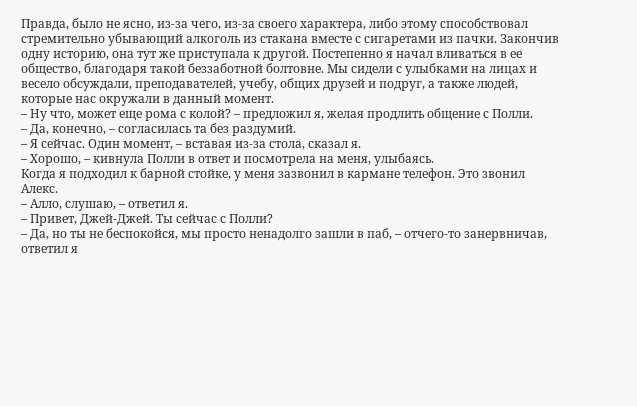Правда, было не ясно, из-за чего, из-за своего характера, либо этому способствовал стремительно убывающий алкоголь из стакана вместе с сигаретами из пачки. Закончив одну историю, она тут же приступала к другой. Постепенно я начал вливаться в ее общество, благодаря такой беззаботной болтовне. Мы сидели с улыбками на лицах и весело обсуждали, преподавателей, учебу, общих друзей и подруг, а также людей, которые нас окружали в данный момент.
– Ну что, может еще рома с колой? – предложил я, желая продлить общение с Полли.
– Да, конечно, – согласилась та без раздумий.
– Я сейчас. Один момент, – вставая из-за стола, сказал я.
– Хорошо, – кивнула Полли в ответ и посмотрела на меня, улыбаясь.
Когда я подходил к барной стойке, у меня зазвонил в кармане телефон. Это звонил Алекс.
– Алло, слушаю, – ответил я.
– Привет, Джей-Джей. Ты сейчас с Полли?
– Да, но ты не беспокойся, мы просто ненадолго зашли в паб, – отчего-то занервничав, ответил я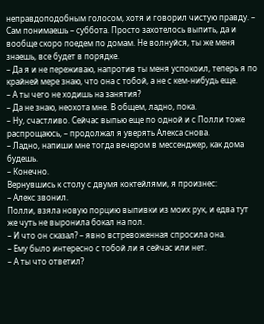неправдоподобным голосом, хотя и говорил чистую правду. – Сам понимаешь – суббота. Просто захотелось выпить, да и вообще скоро поедем по домам. Не волнуйся, ты же меня знаешь, все будет в порядке.
– Да я и не переживаю, напротив ты меня успокоил, теперь я по крайней мере знаю, что она с тобой, а не с кем-нибудь еще.
– А ты чего не ходишь на занятия?
– Да не знаю, неохота мне. В общем, ладно, пока.
– Ну, счастливо. Сейчас выпью еще по одной и с Полли тоже распрощаюсь, – продолжал я уверять Алекса снова.
– Ладно, напиши мне тогда вечером в мессенджер, как дома будешь.
– Конечно.
Вернувшись к столу с двумя коктейлями, я произнес:
– Алекс звонил.
Полли, взяла новую порцию выпивки из моих рук, и едва тут же чуть не выронила бокал на пол.
– И что он сказал? – явно встревоженная спросила она.
– Ему было интересно с тобой ли я сейчас или нет.
– А ты что ответил?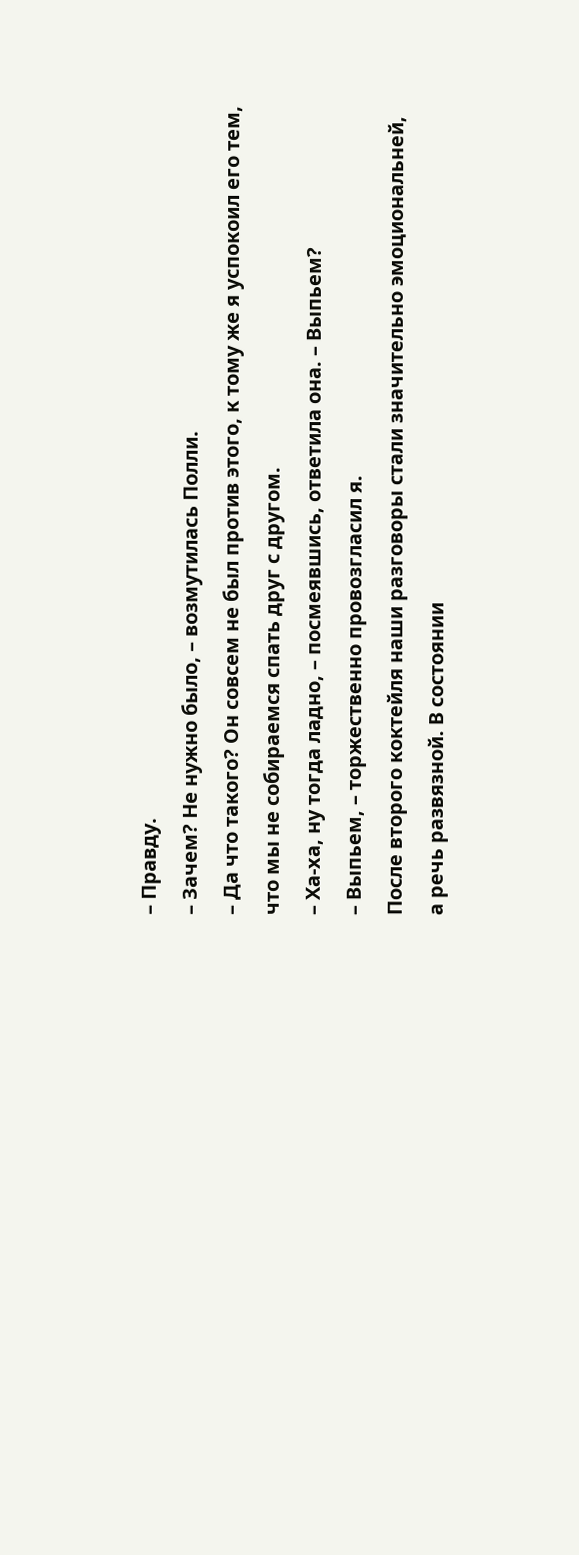– Правду.
– Зачем? Не нужно было, – возмутилась Полли.
– Да что такого? Он совсем не был против этого, к тому же я успокоил его тем, что мы не собираемся спать друг с другом.
– Ха-ха, ну тогда ладно, – посмеявшись, ответила она. – Выпьем?
– Выпьем, – торжественно провозгласил я.
После второго коктейля наши разговоры стали значительно эмоциональней, а речь развязной. В состоянии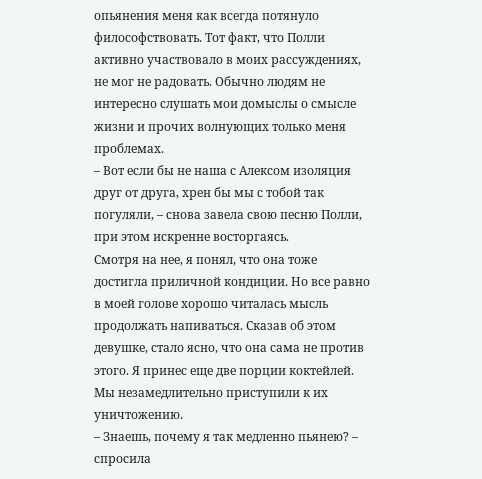опьянения меня как всегда потянуло философствовать. Тот факт, что Полли активно участвовало в моих рассуждениях, не мог не радовать. Обычно людям не интересно слушать мои домыслы о смысле жизни и прочих волнующих только меня проблемах.
– Вот если бы не наша с Алексом изоляция друг от друга, хрен бы мы с тобой так погуляли, – снова завела свою песню Полли, при этом искренне восторгаясь.
Смотря на нее, я понял, что она тоже достигла приличной кондиции. Но все равно в моей голове хорошо читалась мысль продолжать напиваться. Сказав об этом девушке, стало ясно, что она сама не против этого. Я принес еще две порции коктейлей. Мы незамедлительно приступили к их уничтожению.
– Знаешь, почему я так медленно пьянею? – спросила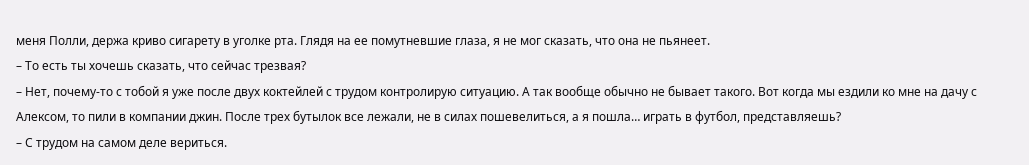меня Полли, держа криво сигарету в уголке рта. Глядя на ее помутневшие глаза, я не мог сказать, что она не пьянеет.
– То есть ты хочешь сказать, что сейчас трезвая?
– Нет, почему-то с тобой я уже после двух коктейлей с трудом контролирую ситуацию. А так вообще обычно не бывает такого. Вот когда мы ездили ко мне на дачу с Алексом, то пили в компании джин. После трех бутылок все лежали, не в силах пошевелиться, а я пошла… играть в футбол, представляешь?
– С трудом на самом деле вериться.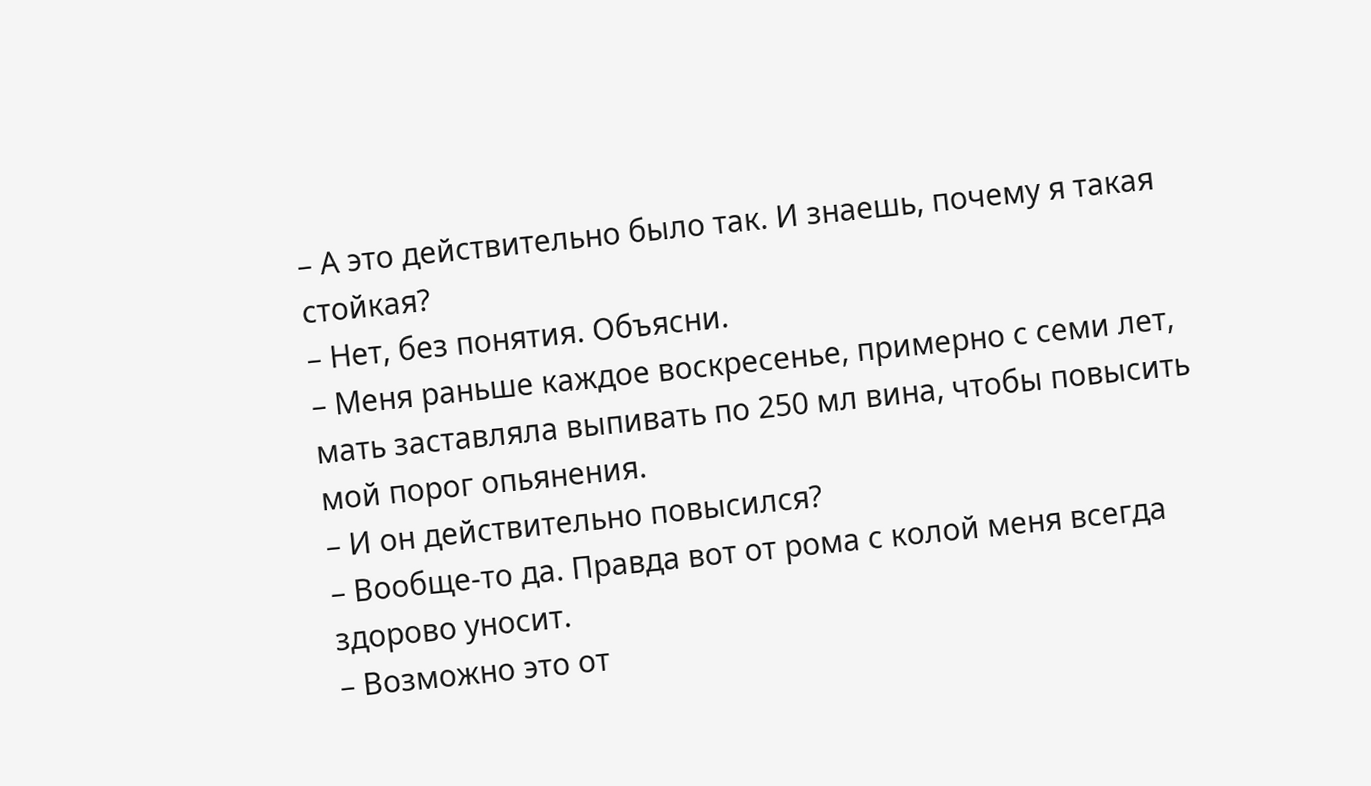– А это действительно было так. И знаешь, почему я такая стойкая?
– Нет, без понятия. Объясни.
– Меня раньше каждое воскресенье, примерно с семи лет, мать заставляла выпивать по 250 мл вина, чтобы повысить мой порог опьянения.
– И он действительно повысился?
– Вообще-то да. Правда вот от рома с колой меня всегда здорово уносит.
– Возможно это от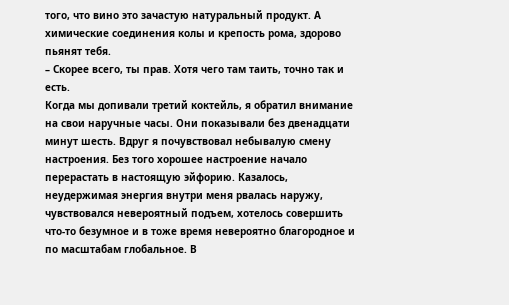того, что вино это зачастую натуральный продукт. А химические соединения колы и крепость рома, здорово пьянят тебя.
– Скорее всего, ты прав. Хотя чего там таить, точно так и есть.
Когда мы допивали третий коктейль, я обратил внимание на свои наручные часы. Они показывали без двенадцати минут шесть. Вдруг я почувствовал небывалую смену настроения. Без того хорошее настроение начало перерастать в настоящую эйфорию. Казалось, неудержимая энергия внутри меня рвалась наружу, чувствовался невероятный подъем, хотелось совершить что-то безумное и в тоже время невероятно благородное и по масштабам глобальное. В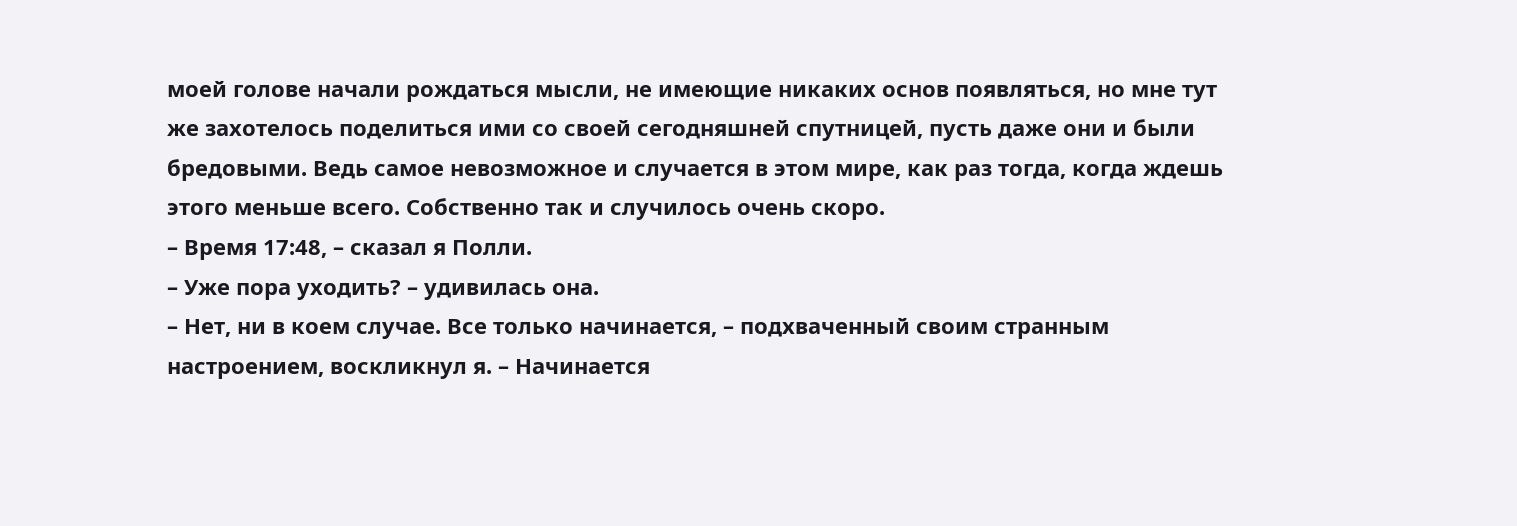моей голове начали рождаться мысли, не имеющие никаких основ появляться, но мне тут же захотелось поделиться ими со своей сегодняшней спутницей, пусть даже они и были бредовыми. Ведь самое невозможное и случается в этом мире, как раз тогда, когда ждешь этого меньше всего. Собственно так и случилось очень скоро.
– Время 17:48, – сказал я Полли.
– Уже пора уходить? – удивилась она.
– Нет, ни в коем случае. Все только начинается, – подхваченный своим странным настроением, воскликнул я. – Начинается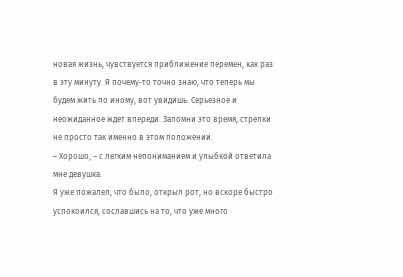новая жизнь, чувствуется приближение перемен, как раз в эту минуту. Я почему-то точно знаю, что теперь мы будем жить по иному, вот увидишь. Серьезное и неожиданное ждет впереди. Запомни это время, стрелки не просто так именно в этом положении.
– Хорошо, – с легким непониманием и улыбкой ответила мне девушка.
Я уже пожалел, что было, открыл рот, но вскоре быстро успокоился, сославшись на то, что уже много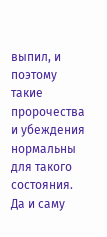выпил, и поэтому такие пророчества и убеждения нормальны для такого состояния. Да и саму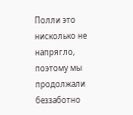Полли это нисколько не напрягло, поэтому мы продолжали беззаботно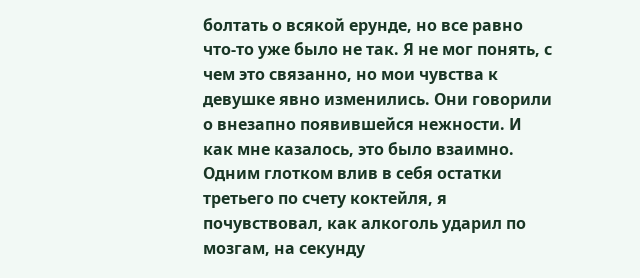болтать о всякой ерунде, но все равно что-то уже было не так. Я не мог понять, с чем это связанно, но мои чувства к девушке явно изменились. Они говорили о внезапно появившейся нежности. И как мне казалось, это было взаимно.
Одним глотком влив в себя остатки третьего по счету коктейля, я почувствовал, как алкоголь ударил по мозгам, на секунду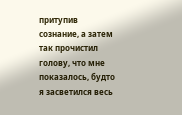притупив сознание, а затем так прочистил голову, что мне показалось, будто я засветился весь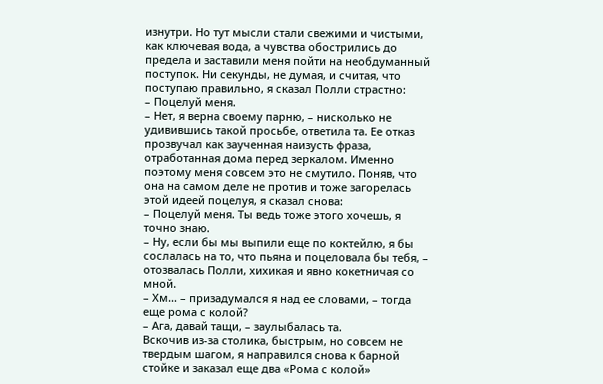изнутри. Но тут мысли стали свежими и чистыми, как ключевая вода, а чувства обострились до предела и заставили меня пойти на необдуманный поступок. Ни секунды, не думая, и считая, что поступаю правильно, я сказал Полли страстно:
– Поцелуй меня.
– Нет, я верна своему парню, – нисколько не удивившись такой просьбе, ответила та. Ее отказ прозвучал как заученная наизусть фраза, отработанная дома перед зеркалом. Именно поэтому меня совсем это не смутило. Поняв, что она на самом деле не против и тоже загорелась этой идеей поцелуя, я сказал снова:
– Поцелуй меня. Ты ведь тоже этого хочешь, я точно знаю.
– Ну, если бы мы выпили еще по коктейлю, я бы сослалась на то, что пьяна и поцеловала бы тебя, – отозвалась Полли, хихикая и явно кокетничая со мной.
– Хм… – призадумался я над ее словами, – тогда еще рома с колой?
– Ага, давай тащи, – заулыбалась та.
Вскочив из-за столика, быстрым, но совсем не твердым шагом, я направился снова к барной стойке и заказал еще два «Рома с колой»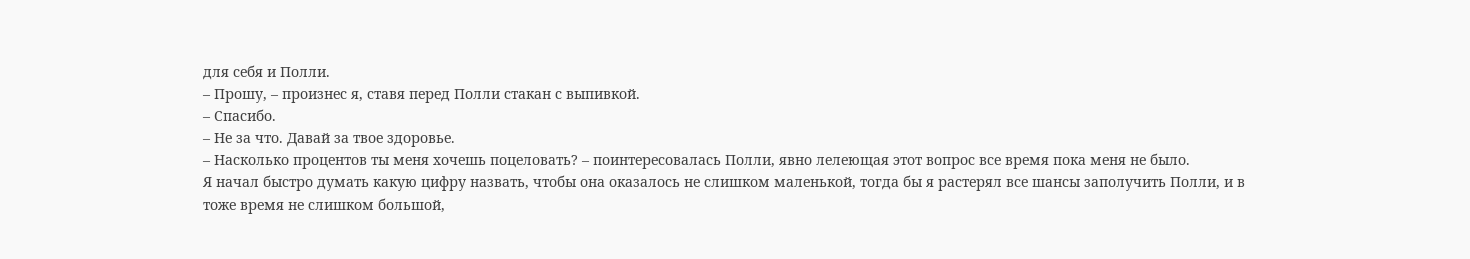для себя и Полли.
– Прошу, – произнес я, ставя перед Полли стакан с выпивкой.
– Спасибо.
– Не за что. Давай за твое здоровье.
– Насколько процентов ты меня хочешь поцеловать? – поинтересовалась Полли, явно лелеющая этот вопрос все время пока меня не было.
Я начал быстро думать какую цифру назвать, чтобы она оказалось не слишком маленькой, тогда бы я растерял все шансы заполучить Полли, и в тоже время не слишком большой,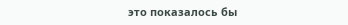это показалось бы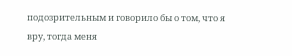подозрительным и говорило бы о том, что я вру, тогда меня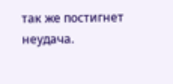так же постигнет неудача.